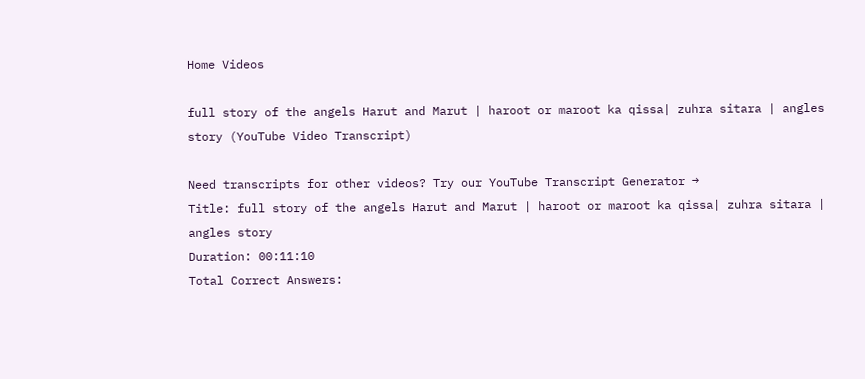Home Videos

full story of the angels Harut and Marut | haroot or maroot ka qissa| zuhra sitara | angles story (YouTube Video Transcript)

Need transcripts for other videos? Try our YouTube Transcript Generator →
Title: full story of the angels Harut and Marut | haroot or maroot ka qissa| zuhra sitara | angles story
Duration: 00:11:10
Total Correct Answers: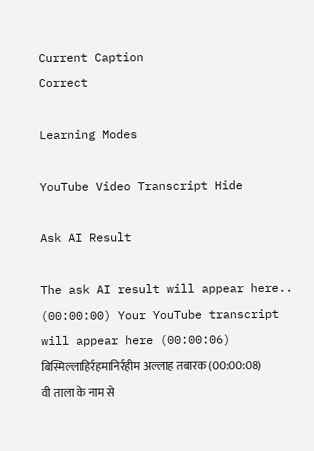Current Caption
Correct

Learning Modes

YouTube Video Transcript Hide

Ask AI Result

The ask AI result will appear here..
(00:00:00) Your YouTube transcript will appear here (00:00:06) बिस्मिल्लाहिर्रहमानिर्रहीम अल्लाह तबारक (00:00:08) वी ताला के नाम से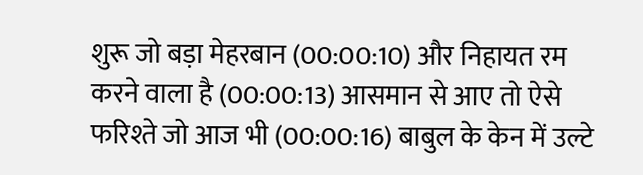शुरू जो बड़ा मेहरबान (00:00:10) और निहायत रम करने वाला है (00:00:13) आसमान से आए तो ऐसे फरिश्ते जो आज भी (00:00:16) बाबुल के केन में उल्टे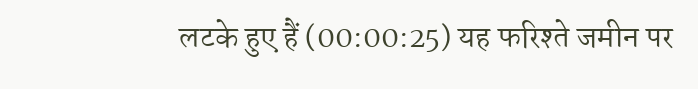लटके हुए हैं (00:00:25) यह फरिश्ते जमीन पर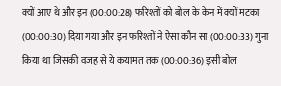क्यों आए थे और इन (00:00:28) फरिश्तों को बोल के केन में क्यों मटका (00:00:30) दिया गया और इन फरिश्तों ने ऐसा कौन सा (00:00:33) गुना किया था जिसकी वजह से ये कयामत तक (00:00:36) इसी बोल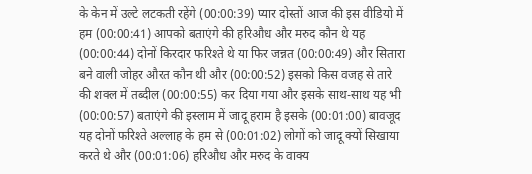के केन में उल्टे लटकती रहेंगे (00:00:39) प्यार दोस्तों आज की इस वीडियो में हम (00:00:41) आपको बताएंगे की हरिऔध और मरुद कौन थे यह (00:00:44) दोनों किरदार फरिश्ते थे या फिर जन्नत (00:00:49) और सितारा बने वाली जोहर औरत कौन थी और (00:00:52) इसको किस वजह से तारे की शक्ल में तब्दील (00:00:55) कर दिया गया और इसके साथ-साथ यह भी (00:00:57) बताएंगे की इस्लाम में जादू हराम है इसके (00:01:00) बावजूद यह दोनों फरिश्ते अल्लाह के हम से (00:01:02) लोगों को जादू क्यों सिखाया करते थे और (00:01:06) हरिऔध और मरुद के वाक्य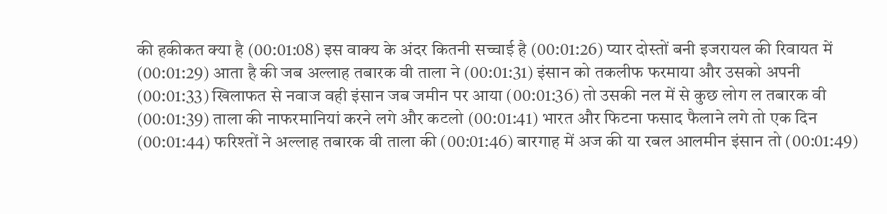की हकीकत क्या है (00:01:08) इस वाक्य के अंदर कितनी सच्चाई है (00:01:26) प्यार दोस्तों बनी इजरायल की रिवायत में (00:01:29) आता है की जब अल्लाह तबारक वी ताला ने (00:01:31) इंसान को तकलीफ फरमाया और उसको अपनी (00:01:33) खिलाफत से नवाज वही इंसान जब जमीन पर आया (00:01:36) तो उसकी नल में से कुछ लोग ल तबारक वी (00:01:39) ताला की नाफरमानियां करने लगे और कटलो (00:01:41) भारत और फिटना फसाद फैलाने लगे तो एक दिन (00:01:44) फरिश्तों ने अल्लाह तबारक वी ताला की (00:01:46) बारगाह में अज की या रबल आलमीन इंसान तो (00:01:49)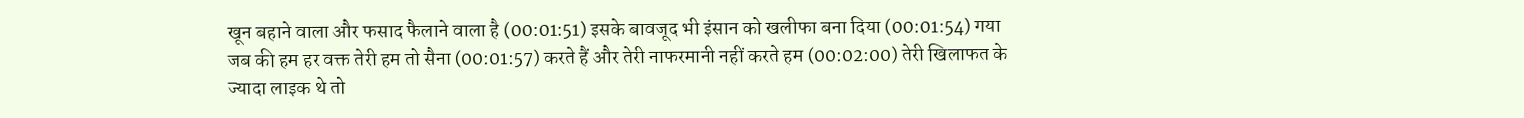खून बहाने वाला और फसाद फैलाने वाला है (00:01:51) इसके बावजूद भी इंसान को खलीफा बना दिया (00:01:54) गया जब की हम हर वक्त तेरी हम तो सैना (00:01:57) करते हैं और तेरी नाफरमानी नहीं करते हम (00:02:00) तेरी खिलाफत के ज्यादा लाइक थे तो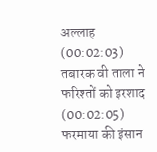अल्लाह (00:02:03) तबारक वी ताला ने फरिश्तों को इरशाद (00:02:05) फरमाया की इंसान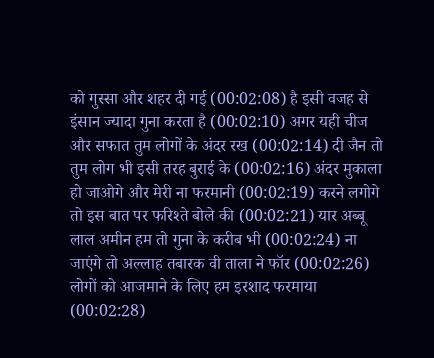को गुस्सा और शहर दी गई (00:02:08) है इसी वजह से इंसान ज्यादा गुना करता है (00:02:10) अगर यही चीज और सफात तुम लोगों के अंदर रख (00:02:14) दी जैन तो तुम लोग भी इसी तरह बुराई के (00:02:16) अंदर मुकाला हो जाओगे और मेरी ना फरमानी (00:02:19) करने लगोगे तो इस बात पर फरिश्ते बोले की (00:02:21) यार अब्बू लाल अमीन हम तो गुना के करीब भी (00:02:24) ना जाएंगे तो अल्लाह तबारक वी ताला ने फॉर (00:02:26) लोगों को आजमाने के लिए हम इरशाद फरमाया (00:02:28)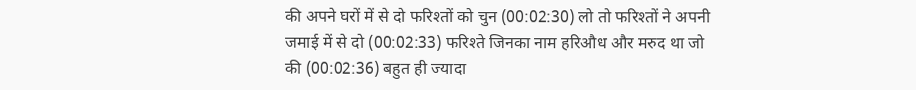की अपने घरों में से दो फरिश्तों को चुन (00:02:30) लो तो फरिश्तों ने अपनी जमाई में से दो (00:02:33) फरिश्ते जिनका नाम हरिऔध और मरुद था जो की (00:02:36) बहुत ही ज्यादा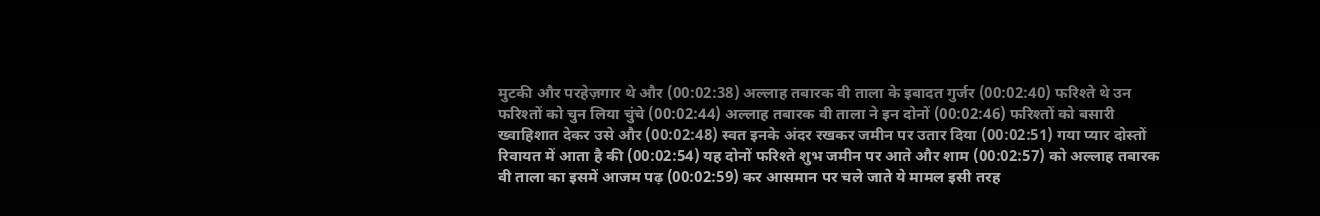मुटकी और परहेज़गार थे और (00:02:38) अल्लाह तबारक वी ताला के इबादत गुर्जर (00:02:40) फरिश्ते थे उन फरिश्तों को चुन लिया चुंचे (00:02:44) अल्लाह तबारक वी ताला ने इन दोनों (00:02:46) फरिश्तों को बसारी ख्वाहिशात देकर उसे और (00:02:48) स्वत इनके अंदर रखकर जमीन पर उतार दिया (00:02:51) गया प्यार दोस्तों रिवायत में आता है की (00:02:54) यह दोनों फरिश्ते शुभ जमीन पर आते और शाम (00:02:57) को अल्लाह तबारक वी ताला का इसमें आजम पढ़ (00:02:59) कर आसमान पर चले जाते ये मामल इसी तरह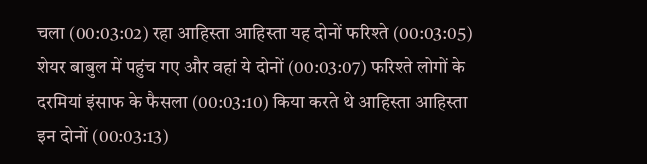चला (00:03:02) रहा आहिस्ता आहिस्ता यह दोनों फरिश्ते (00:03:05) शेयर बाबुल में पहुंच गए और वहां ये दोनों (00:03:07) फरिश्ते लोगों के दरमियां इंसाफ के फैसला (00:03:10) किया करते थे आहिस्ता आहिस्ता इन दोनों (00:03:13)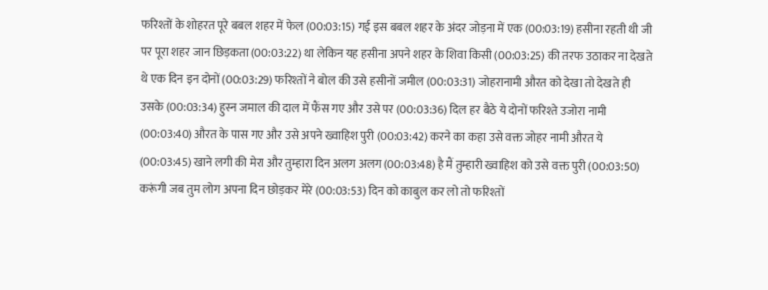फरिश्तों के शोहरत पूरे बबल शहर में फेल (00:03:15) गई इस बबल शहर के अंदर जोड़ना में एक (00:03:19) हसीना रहती थी जी पर पूरा शहर जान छिड़कता (00:03:22) था लेकिन यह हसीना अपने शहर के शिवा किसी (00:03:25) की तरफ उठाकर ना देखते थे एक दिन इन दोनों (00:03:29) फरिश्तों ने बोल की उसे हसीनों जमील (00:03:31) जोहरानामी औरत को देखा तो देखते ही उसके (00:03:34) हुस्न जमाल की दाल में फैंस गए और उसे पर (00:03:36) दिल हर बैठे ये दोनों फरिश्ते उजोरा नामी (00:03:40) औरत के पास गए और उसे अपने ख्वाहिश पुरी (00:03:42) करने का कहा उसे वक्त जोहर नामी औरत ये (00:03:45) खाने लगी की मेरा और तुम्हारा दिन अलग अलग (00:03:48) है मैं तुम्हारी ख्वाहिश को उसे वक्त पुरी (00:03:50) करूंगी जब तुम लोग अपना दिन छोड़कर मेरे (00:03:53) दिन को काबुल कर लो तो फरिश्तों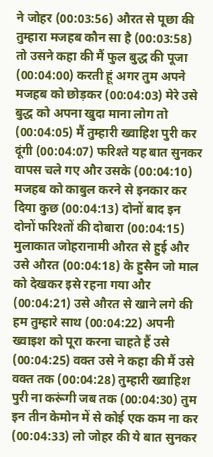ने जोहर (00:03:56) औरत से पूछा की तुम्हारा मजहब कौन सा है (00:03:58) तो उसने कहा की मैं फुल बुद्ध की पूजा (00:04:00) करती हूं अगर तुम अपने मजहब को छोड़कर (00:04:03) मेरे उसे बुद्ध को अपना खुदा माना लोग तो (00:04:05) मैं तुम्हारी ख्वाहिश पुरी कर दूंगी (00:04:07) फरिश्ते यह बात सुनकर वापस चले गए और उसके (00:04:10) मजहब को काबुल करने से इनकार कर दिया कुछ (00:04:13) दोनों बाद इन दोनों फरिश्तों की दोबारा (00:04:15) मुलाकात जोहरानामी औरत से हुई और उसे औरत (00:04:18) के हुसैन जो माल को देखकर इसे रहना गया और (00:04:21) उसे औरत से खाने लगे की हम तुम्हारे साथ (00:04:22) अपनी ख्वाइश को पूरा करना चाहते हैं उसे (00:04:25) वक्त उसे ने कहा की मैं उसे वक्त तक (00:04:28) तुम्हारी ख्वाहिश पुरी ना करूंगी जब तक (00:04:30) तुम इन तीन केमोन में से कोई एक कम ना कर (00:04:33) लो जोहर की ये बात सुनकर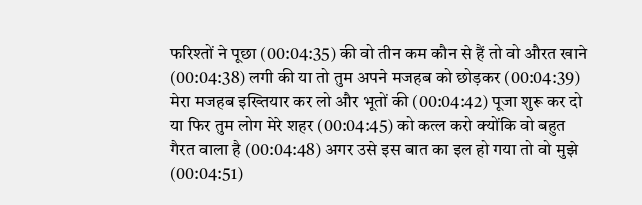फरिश्तों ने पूछा (00:04:35) की वो तीन कम कौन से हैं तो वो औरत खाने (00:04:38) लगी की या तो तुम अपने मजहब को छोड़कर (00:04:39) मेरा मजहब इख्तियार कर लो और भूतों की (00:04:42) पूजा शुरू कर दो या फिर तुम लोग मेरे शहर (00:04:45) को कत्ल करो क्योंकि वो बहुत गैरत वाला है (00:04:48) अगर उसे इस बात का इल हो गया तो वो मुझे (00:04:51)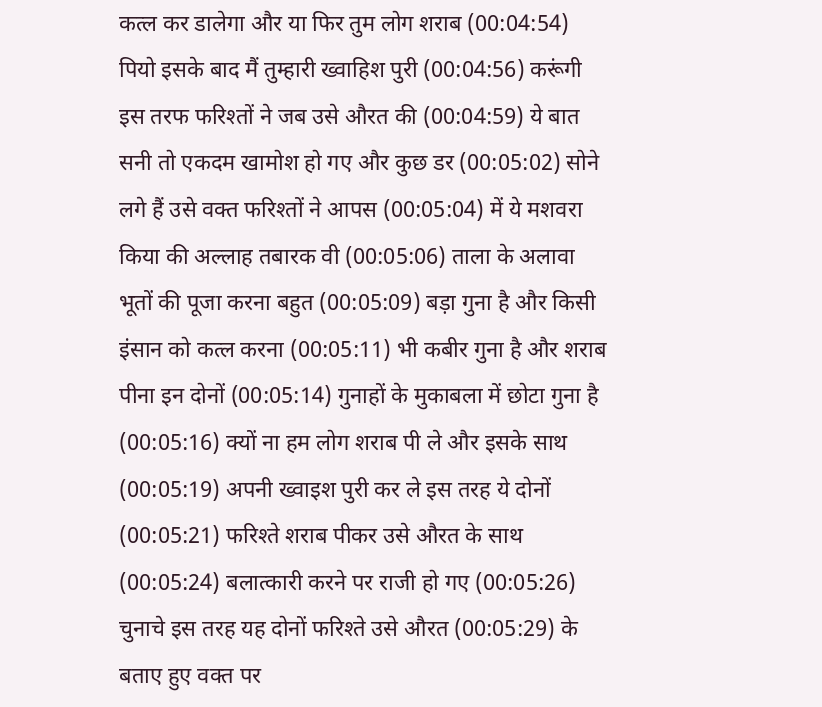कत्ल कर डालेगा और या फिर तुम लोग शराब (00:04:54) पियो इसके बाद मैं तुम्हारी ख्वाहिश पुरी (00:04:56) करूंगी इस तरफ फरिश्तों ने जब उसे औरत की (00:04:59) ये बात सनी तो एकदम खामोश हो गए और कुछ डर (00:05:02) सोने लगे हैं उसे वक्त फरिश्तों ने आपस (00:05:04) में ये मशवरा किया की अल्लाह तबारक वी (00:05:06) ताला के अलावा भूतों की पूजा करना बहुत (00:05:09) बड़ा गुना है और किसी इंसान को कत्ल करना (00:05:11) भी कबीर गुना है और शराब पीना इन दोनों (00:05:14) गुनाहों के मुकाबला में छोटा गुना है (00:05:16) क्यों ना हम लोग शराब पी ले और इसके साथ (00:05:19) अपनी ख्वाइश पुरी कर ले इस तरह ये दोनों (00:05:21) फरिश्ते शराब पीकर उसे औरत के साथ (00:05:24) बलात्कारी करने पर राजी हो गए (00:05:26) चुनाचे इस तरह यह दोनों फरिश्ते उसे औरत (00:05:29) के बताए हुए वक्त पर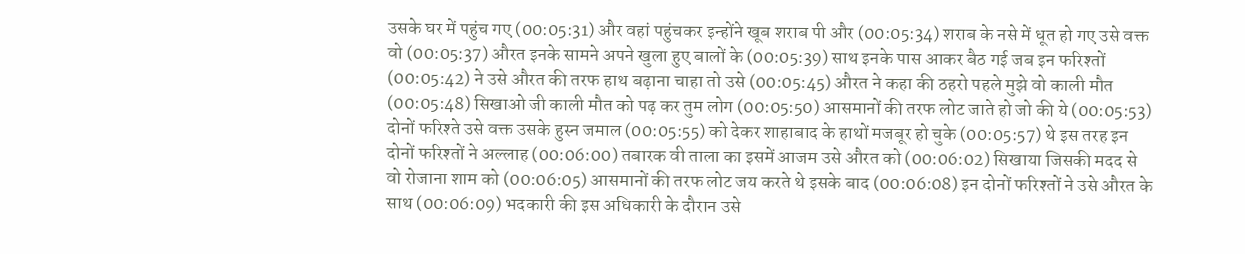उसके घर में पहुंच गए (00:05:31) और वहां पहुंचकर इन्होंने खूब शराब पी और (00:05:34) शराब के नसे में धूत हो गए उसे वक्त वो (00:05:37) औरत इनके सामने अपने खुला हुए बालों के (00:05:39) साथ इनके पास आकर बैठ गई जब इन फरिश्तों (00:05:42) ने उसे औरत की तरफ हाथ बढ़ाना चाहा तो उसे (00:05:45) औरत ने कहा की ठहरो पहले मुझे वो काली मौत (00:05:48) सिखाओ जी काली मौत को पढ़ कर तुम लोग (00:05:50) आसमानों की तरफ लोट जाते हो जो की ये (00:05:53) दोनों फरिश्ते उसे वक्त उसके हुस्न जमाल (00:05:55) को देकर शाहाबाद के हाथों मजबूर हो चुके (00:05:57) थे इस तरह इन दोनों फरिश्तों ने अल्लाह (00:06:00) तबारक वी ताला का इसमें आजम उसे औरत को (00:06:02) सिखाया जिसकी मदद से वो रोजाना शाम को (00:06:05) आसमानों की तरफ लोट जय करते थे इसके बाद (00:06:08) इन दोनों फरिश्तों ने उसे औरत के साथ (00:06:09) भदकारी की इस अधिकारी के दौरान उसे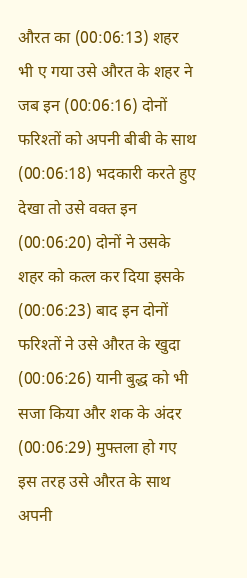औरत का (00:06:13) शहर भी ए गया उसे औरत के शहर ने जब इन (00:06:16) दोनों फरिश्तों को अपनी बीबी के साथ (00:06:18) भदकारी करते हुए देखा तो उसे वक्त इन (00:06:20) दोनों ने उसके शहर को कत्ल कर दिया इसके (00:06:23) बाद इन दोनों फरिश्तों ने उसे औरत के खुदा (00:06:26) यानी बुद्ध को भी सजा किया और शक के अंदर (00:06:29) मुफ्तला हो गए इस तरह उसे औरत के साथ अपनी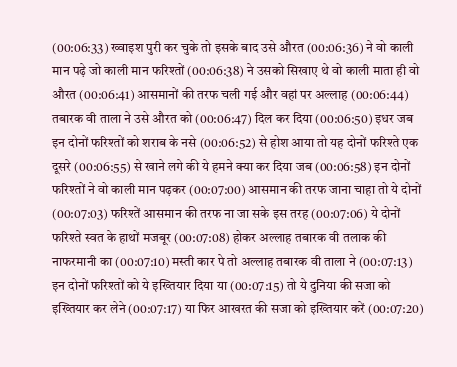(00:06:33) ख्वाइश पुरी कर चुके तो इसके बाद उसे औरत (00:06:36) ने वो काली मान पढ़े जो काली मान फरिश्तों (00:06:38) ने उसको सिखाए थे वो काली माता ही वो औरत (00:06:41) आसमानों की तरफ चली गई और वहां पर अल्लाह (00:06:44) तबारक वी ताला ने उसे औरत को (00:06:47) दिल कर दिया (00:06:50) इधर जब इन दोनों फरिश्तों को शराब के नसे (00:06:52) से होश आया तो यह दोनों फरिश्ते एक दूसरे (00:06:55) से खाने लगे की ये हमने क्या कर दिया जब (00:06:58) इन दोनों फरिश्तों ने वो काली मान पढ़कर (00:07:00) आसमान की तरफ जाना चाहा तो ये दोनों (00:07:03) फरिश्तें आसमान की तरफ ना जा सके इस तरह (00:07:06) ये दोनों फरिश्ते स्वत के हाथों मजबूर (00:07:08) होकर अल्लाह तबारक वी तलाक की नाफरमानी का (00:07:10) मस्ती कार पे तो अल्लाह तबारक वी ताला ने (00:07:13) इन दोनों फरिश्तों को ये इख्तियार दिया या (00:07:15) तो ये दुनिया की सजा को इख्तियार कर लेने (00:07:17) या फिर आखरत की सजा को इख्तियार करें (00:07:20)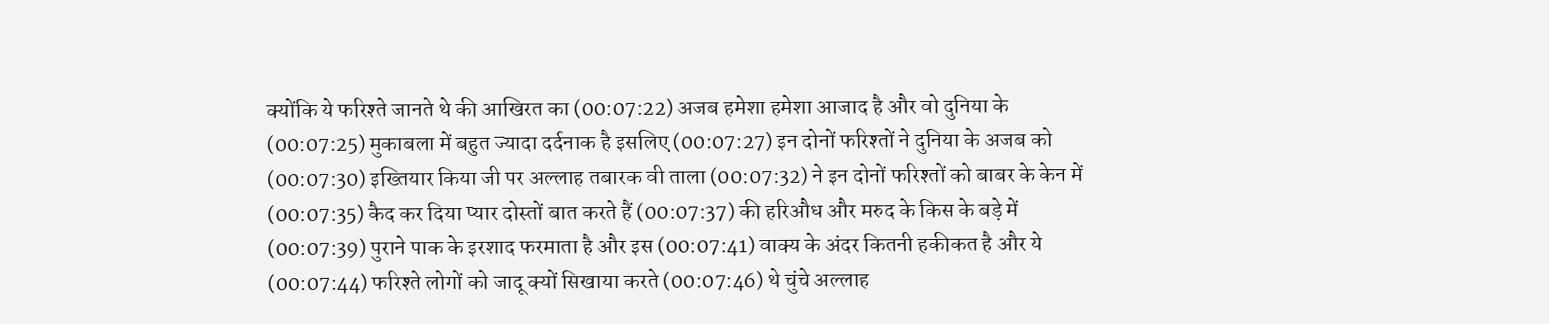क्योंकि ये फरिश्ते जानते थे की आखिरत का (00:07:22) अजब हमेशा हमेशा आजाद है और वो दुनिया के (00:07:25) मुकाबला में बहुत ज्यादा दर्दनाक है इसलिए (00:07:27) इन दोनों फरिश्तों ने दुनिया के अजब को (00:07:30) इख्तियार किया जी पर अल्लाह तबारक वी ताला (00:07:32) ने इन दोनों फरिश्तों को बाबर के केन में (00:07:35) कैद कर दिया प्यार दोस्तों बात करते हैं (00:07:37) की हरिऔध और मरुद के किस के बड़े में (00:07:39) पुराने पाक के इरशाद फरमाता है और इस (00:07:41) वाक्य के अंदर कितनी हकीकत है और ये (00:07:44) फरिश्ते लोगों को जादू क्यों सिखाया करते (00:07:46) थे चुंचे अल्लाह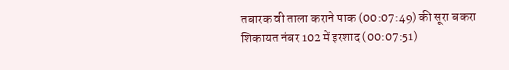तबारक वी ताला कराने पाक (00:07:49) की सूरा बकरा शिकायत नंबर 102 में इरशाद (00:07:51)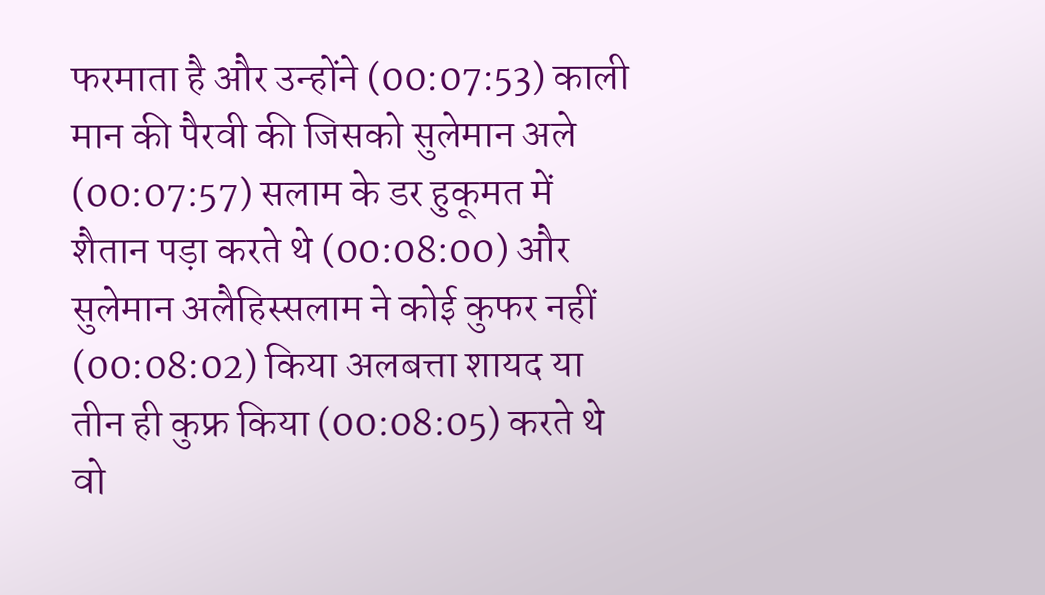फरमाता है और उन्होंने (00:07:53) काली मान की पैरवी की जिसको सुलेमान अले (00:07:57) सलाम के डर हुकूमत में शैतान पड़ा करते थे (00:08:00) और सुलेमान अलैहिस्सलाम ने कोई कुफर नहीं (00:08:02) किया अलबत्ता शायद या तीन ही कुफ्र किया (00:08:05) करते थे वो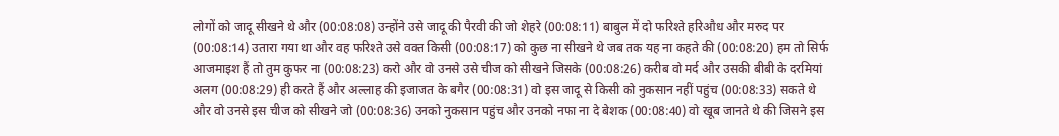लोगों को जादू सीखने थे और (00:08:08) उन्होंने उसे जादू की पैरवी की जो शेहरे (00:08:11) बाबुल में दो फरिश्ते हरिऔध और मरुद पर (00:08:14) उतारा गया था और वह फरिश्ते उसे वक्त किसी (00:08:17) को कुछ ना सीखने थे जब तक यह ना कहते की (00:08:20) हम तो सिर्फ आजमाइश हैं तो तुम कुफर ना (00:08:23) करो और वो उनसे उसे चीज को सीखने जिसके (00:08:26) करीब वो मर्द और उसकी बीबी के दरमियां अलग (00:08:29) ही करते हैं और अल्लाह की इजाजत के बगैर (00:08:31) वो इस जादू से किसी को नुकसान नहीं पहुंच (00:08:33) सकते थे और वो उनसे इस चीज को सीखने जो (00:08:36) उनको नुकसान पहुंच और उनको नफा ना दे बेशक (00:08:40) वो खूब जानते थे की जिसने इस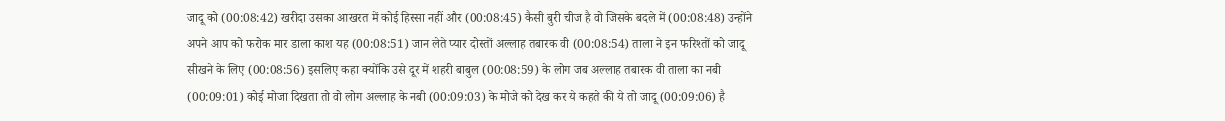जादू को (00:08:42) खरीदा उसका आखरत में कोई हिस्सा नहीं और (00:08:45) कैसी बुरी चीज है वो जिसके बदले में (00:08:48) उन्होंने अपने आप को फरोक मार डाला काश यह (00:08:51) जान लेते प्यार दोस्तों अल्लाह तबारक वी (00:08:54) ताला ने इन फरिश्तों को जादू सीखने के लिए (00:08:56) इसलिए कहा क्योंकि उसे दूर में शहरी बाबुल (00:08:59) के लोग जब अल्लाह तबारक वी ताला का नबी (00:09:01) कोई मोजा दिखता तो वो लोग अल्लाह के नबी (00:09:03) के मोजे को देख कर ये कहते की ये तो जादू (00:09:06) है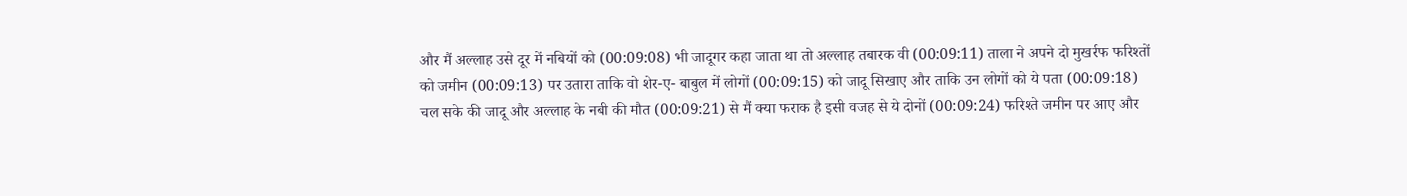और मैं अल्लाह उसे दूर में नबियों को (00:09:08) भी जादूगर कहा जाता था तो अल्लाह तबारक वी (00:09:11) ताला ने अपने दो मुखर्रफ फरिश्तों को जमीन (00:09:13) पर उतारा ताकि वो शेर-ए- बाबुल में लोगों (00:09:15) को जादू सिखाए और ताकि उन लोगों को ये पता (00:09:18) चल सके की जादू और अल्लाह के नबी की मौत (00:09:21) से मैं क्या फराक है इसी वजह से ये दोनों (00:09:24) फरिश्ते जमीन पर आए और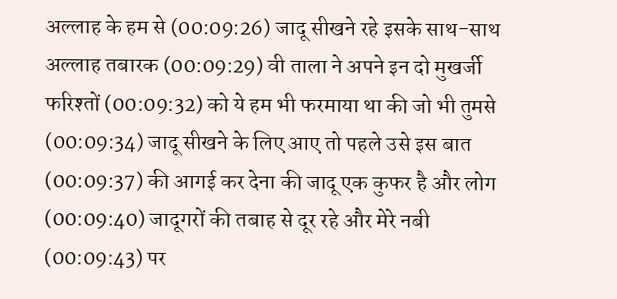अल्लाह के हम से (00:09:26) जादू सीखने रहे इसके साथ-साथ अल्लाह तबारक (00:09:29) वी ताला ने अपने इन दो मुखर्जी फरिश्तों (00:09:32) को ये हम भी फरमाया था की जो भी तुमसे (00:09:34) जादू सीखने के लिए आए तो पहले उसे इस बात (00:09:37) की आगई कर देना की जादू एक कुफर है और लोग (00:09:40) जादूगरों की तबाह से दूर रहे और मेरे नबी (00:09:43) पर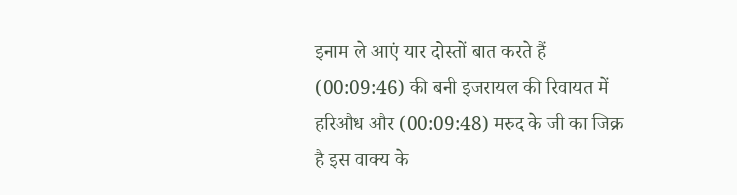इनाम ले आएं यार दोस्तों बात करते हैं (00:09:46) की बनी इजरायल की रिवायत में हरिऔध और (00:09:48) मरुद के जी का जिक्र है इस वाक्य के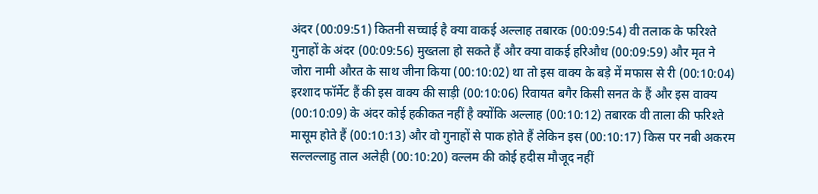अंदर (00:09:51) कितनी सच्चाई है क्या वाकई अल्लाह तबारक (00:09:54) वी तलाक के फरिश्ते गुनाहों के अंदर (00:09:56) मुख्तला हो सकते हैं और क्या वाकई हरिऔध (00:09:59) और मृत ने जोरा नामी औरत के साथ जीना किया (00:10:02) था तो इस वाक्य के बड़े में मफास से री (00:10:04) इरशाद फॉर्मेट हैं की इस वाक्य की साड़ी (00:10:06) रिवायत बगैर किसी सनत के हैं और इस वाक्य (00:10:09) के अंदर कोई हकीकत नहीं है क्योंकि अल्लाह (00:10:12) तबारक वी ताला की फरिश्ते मासूम होते हैं (00:10:13) और वो गुनाहों से पाक होते हैं लेकिन इस (00:10:17) किस पर नबी अकरम सल्लल्लाहु ताल अलेही (00:10:20) वल्लम की कोई हदीस मौजूद नहीं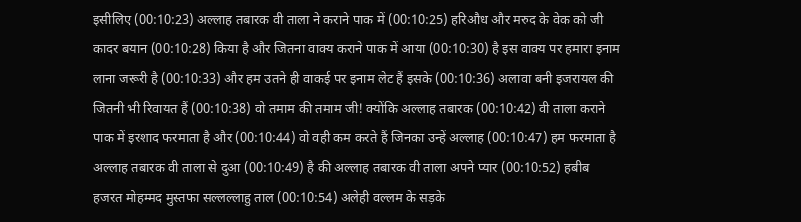इसीलिए (00:10:23) अल्लाह तबारक वी ताला ने कराने पाक में (00:10:25) हरिऔध और मरुद के वेक को जी कादर बयान (00:10:28) किया है और जितना वाक्य कराने पाक में आया (00:10:30) है इस वाक्य पर हमारा इनाम लाना जरूरी है (00:10:33) और हम उतने ही वाकई पर इनाम लेट हैं इसके (00:10:36) अलावा बनी इजरायल की जितनी भी रिवायत हैं (00:10:38) वो तमाम की तमाम जी! क्योंकि अल्लाह तबारक (00:10:42) वी ताला कराने पाक में इरशाद फरमाता है और (00:10:44) वो वही कम करते हैं जिनका उन्हें अल्लाह (00:10:47) हम फरमाता है अल्लाह तबारक वी ताला से दुआ (00:10:49) है की अल्लाह तबारक वी ताला अपने प्यार (00:10:52) हबीब हजरत मोहम्मद मुस्तफा सल्लल्लाहु ताल (00:10:54) अलेही वल्लम के सड़के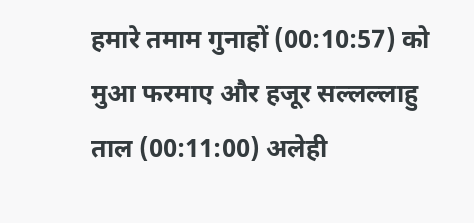हमारे तमाम गुनाहों (00:10:57) को मुआ फरमाए और हजूर सल्लल्लाहु ताल (00:11:00) अलेही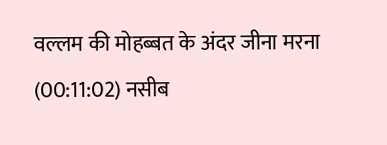वल्लम की मोहब्बत के अंदर जीना मरना (00:11:02) नसीब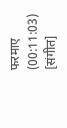फरमाए (00:11:03) [संगीत]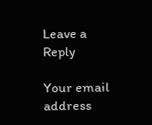Leave a Reply

Your email address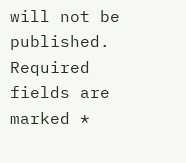will not be published. Required fields are marked *